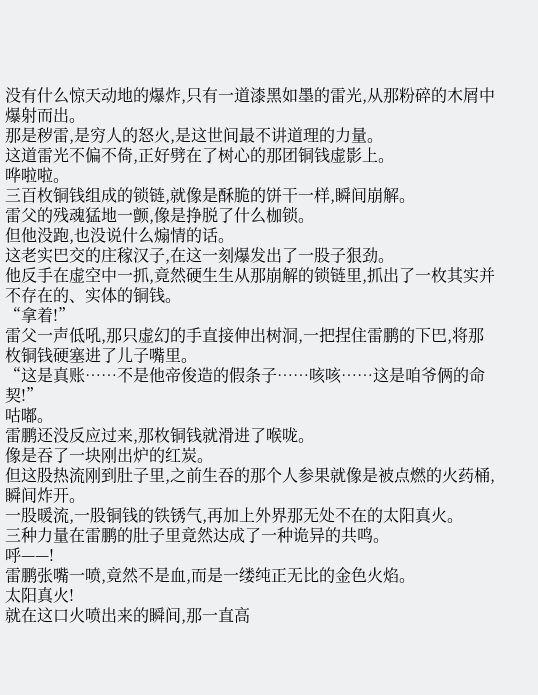没有什么惊天动地的爆炸,只有一道漆黑如墨的雷光,从那粉碎的木屑中爆射而出。
那是秽雷,是穷人的怒火,是这世间最不讲道理的力量。
这道雷光不偏不倚,正好劈在了树心的那团铜钱虚影上。
哗啦啦。
三百枚铜钱组成的锁链,就像是酥脆的饼干一样,瞬间崩解。
雷父的残魂猛地一颤,像是挣脱了什么枷锁。
但他没跑,也没说什么煽情的话。
这老实巴交的庄稼汉子,在这一刻爆发出了一股子狠劲。
他反手在虚空中一抓,竟然硬生生从那崩解的锁链里,抓出了一枚其实并不存在的、实体的铜钱。
“拿着!”
雷父一声低吼,那只虚幻的手直接伸出树洞,一把捏住雷鹏的下巴,将那枚铜钱硬塞进了儿子嘴里。
“这是真账……不是他帝俊造的假条子……咳咳……这是咱爷俩的命契!”
咕嘟。
雷鹏还没反应过来,那枚铜钱就滑进了喉咙。
像是吞了一块刚出炉的红炭。
但这股热流刚到肚子里,之前生吞的那个人参果就像是被点燃的火药桶,瞬间炸开。
一股暖流,一股铜钱的铁锈气,再加上外界那无处不在的太阳真火。
三种力量在雷鹏的肚子里竟然达成了一种诡异的共鸣。
呼——!
雷鹏张嘴一喷,竟然不是血,而是一缕纯正无比的金色火焰。
太阳真火!
就在这口火喷出来的瞬间,那一直高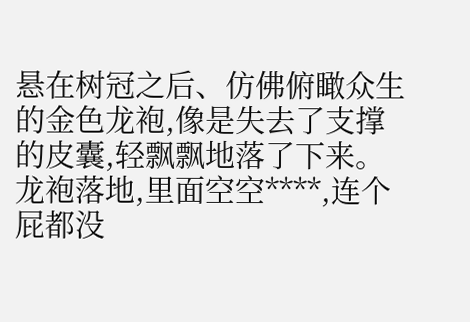悬在树冠之后、仿佛俯瞰众生的金色龙袍,像是失去了支撑的皮囊,轻飘飘地落了下来。
龙袍落地,里面空空****,连个屁都没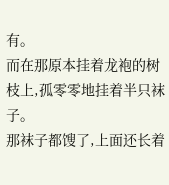有。
而在那原本挂着龙袍的树枝上,孤零零地挂着半只袜子。
那袜子都馊了,上面还长着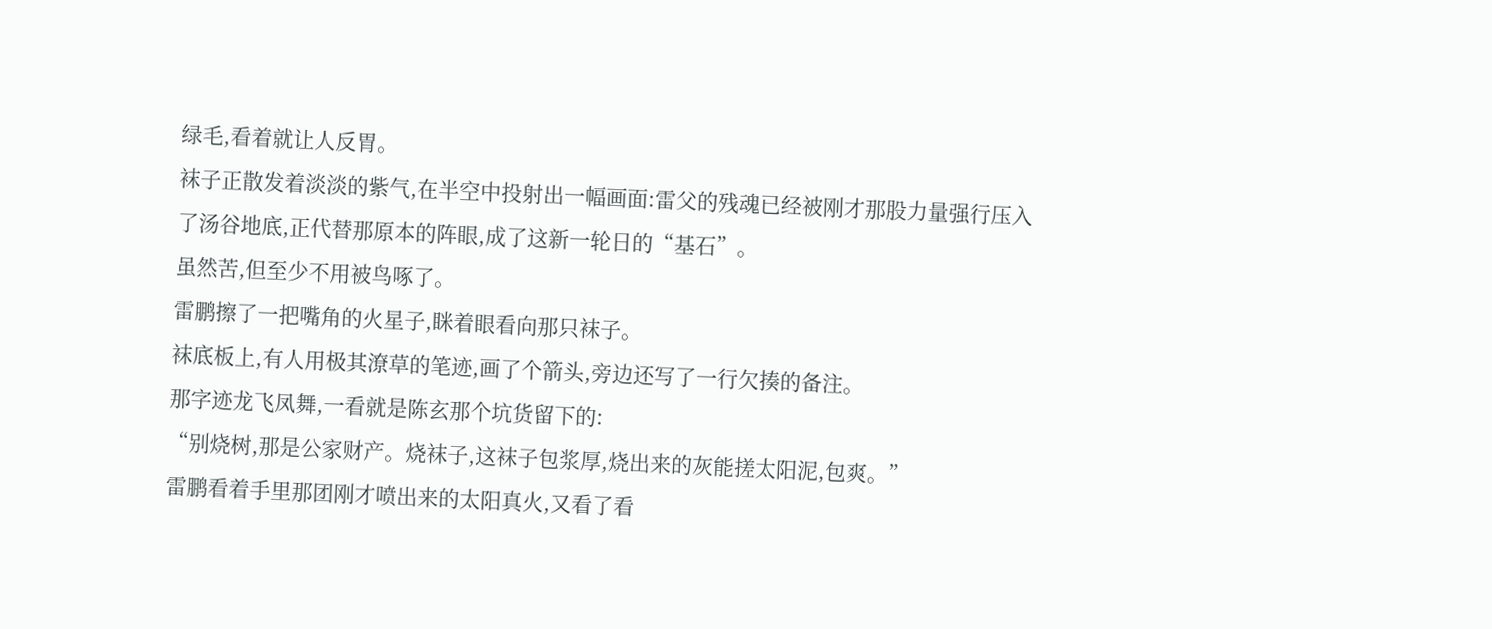绿毛,看着就让人反胃。
袜子正散发着淡淡的紫气,在半空中投射出一幅画面:雷父的残魂已经被刚才那股力量强行压入了汤谷地底,正代替那原本的阵眼,成了这新一轮日的“基石”。
虽然苦,但至少不用被鸟啄了。
雷鹏擦了一把嘴角的火星子,眯着眼看向那只袜子。
袜底板上,有人用极其潦草的笔迹,画了个箭头,旁边还写了一行欠揍的备注。
那字迹龙飞凤舞,一看就是陈玄那个坑货留下的:
“别烧树,那是公家财产。烧袜子,这袜子包浆厚,烧出来的灰能搓太阳泥,包爽。”
雷鹏看着手里那团刚才喷出来的太阳真火,又看了看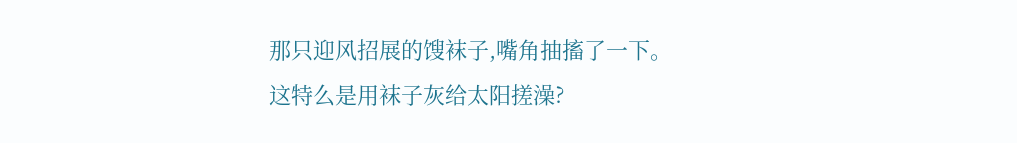那只迎风招展的馊袜子,嘴角抽搐了一下。
这特么是用袜子灰给太阳搓澡?